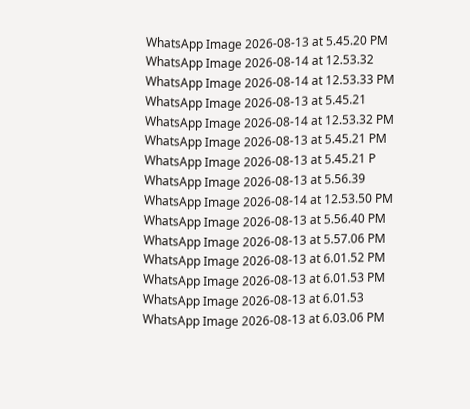WhatsApp Image 2026-08-13 at 5.45.20 PM
WhatsApp Image 2026-08-14 at 12.53.32
WhatsApp Image 2026-08-14 at 12.53.33 PM
WhatsApp Image 2026-08-13 at 5.45.21
WhatsApp Image 2026-08-14 at 12.53.32 PM
WhatsApp Image 2026-08-13 at 5.45.21 PM
WhatsApp Image 2026-08-13 at 5.45.21 P
WhatsApp Image 2026-08-13 at 5.56.39
WhatsApp Image 2026-08-14 at 12.53.50 PM
WhatsApp Image 2026-08-13 at 5.56.40 PM
WhatsApp Image 2026-08-13 at 5.57.06 PM
WhatsApp Image 2026-08-13 at 6.01.52 PM
WhatsApp Image 2026-08-13 at 6.01.53 PM
WhatsApp Image 2026-08-13 at 6.01.53
WhatsApp Image 2026-08-13 at 6.03.06 PM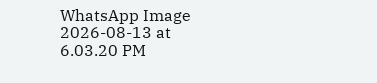WhatsApp Image 2026-08-13 at 6.03.20 PM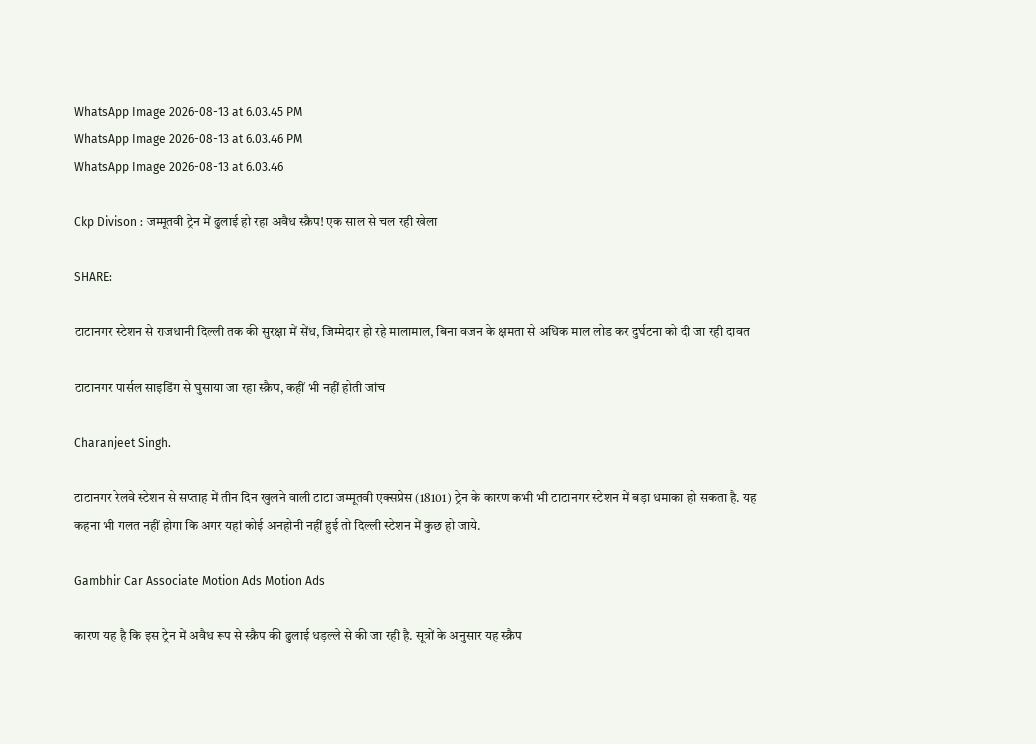WhatsApp Image 2026-08-13 at 6.03.45 PM
WhatsApp Image 2026-08-13 at 6.03.46 PM
WhatsApp Image 2026-08-13 at 6.03.46

Ckp Divison : जम्मूतवी ट्रेन में ढुलाई हो रहा अवैध स्क्रैप! एक साल से चल रही खेला

SHARE:

टाटानगर स्टेशन से राजधानी दिल्ली तक की सुरक्षा में सेंध, जिम्मेदार हो रहे मालामाल, बिना वजन के क्षमता से अधिक माल लोड कर दुर्घटना को दी जा रही दावत

टाटानगर पार्सल साइडिंग से घुसाया जा रहा स्क्रैप, कहीं भी नहीं होती जांच

Charanjeet Singh.

टाटानगर रेलवे स्टेशन से सप्ताह में तीन दिन खुलने वाली टाटा जम्मूतवी एक्सप्रेस (18101) ट्रेन के कारण कभी भी टाटानगर स्टेशन में बड़ा धमाका हो सकता है. यह कहना भी गलत नहीं होगा कि अगर यहां कोई अनहोनी नहीं हुई तो दिल्ली स्टेशन में कुछ हो जाये.

Gambhir Car Associate Motion Ads Motion Ads

कारण यह है कि इस ट्रेन में अवैध रूप से स्क्रैप की ढुलाई धड़ल्ले से की जा रही है. सूत्रों के अनुसार यह स्क्रैप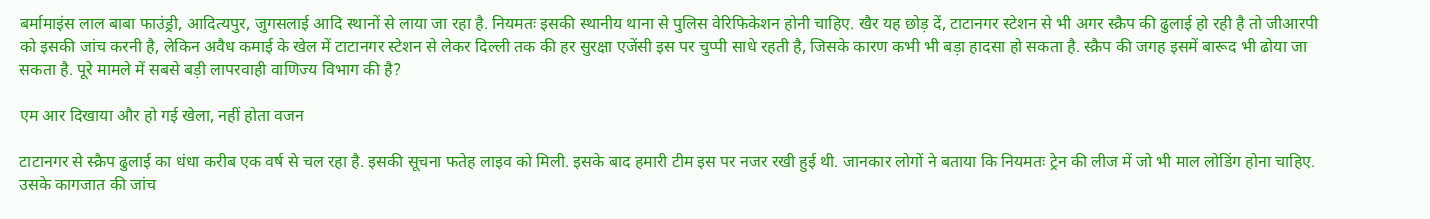बर्मामाइंस लाल बाबा फाउंड्री, आदित्यपुर, जुगसलाई आदि स्थानों से लाया जा रहा है. नियमतः इसकी स्थानीय थाना से पुलिस वेरिफिकेशन होनी चाहिए. खैर यह छोड़ दें, टाटानगर स्टेशन से भी अगर स्क्रैप की ढुलाई हो रही है तो जीआरपी को इसकी जांच करनी है, लेकिन अवैध कमाई के खेल में टाटानगर स्टेशन से लेकर दिल्ली तक की हर सुरक्षा एजेंसी इस पर चुप्पी साधे रहती है, जिसके कारण कभी भी बड़ा हादसा हो सकता है. स्क्रैप की जगह इसमें बारूद भी ढोया जा सकता है. पूरे मामले में सबसे बड़ी लापरवाही वाणिज्य विभाग की है?

एम आर दिखाया और हो गई खेला, नहीं होता वजन

टाटानगर से स्क्रैप ढुलाई का धंधा करीब एक वर्ष से चल रहा है. इसकी सूचना फतेह लाइव को मिली. इसके बाद हमारी टीम इस पर नजर रखी हुई थी. जानकार लोगों ने बताया कि नियमतः ट्रेन की लीज में जो भी माल लोडिंग होना चाहिए. उसके कागजात की जांच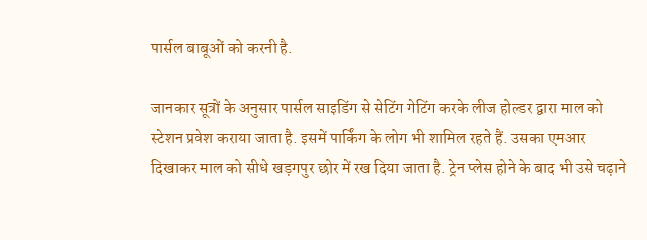पार्सल बाबूओं को करनी है.

जानकार सूत्रों के अनुसार पार्सल साइडिंग से सेटिंग गेटिंग करके लीज होल्डर द्वारा माल को स्टेशन प्रवेश कराया जाता है. इसमें पार्किंग के लोग भी शामिल रहते हैं. उसका एमआर  दिखाकर माल को सीधे खड़गपुर छोर में रख दिया जाता है. ट्रेन प्लेस होने के बाद भी उसे चढ़ाने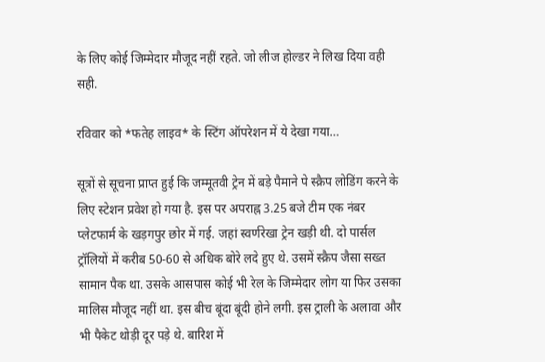के लिए कोई जिम्मेदार मौजूद नहीं रहते. जो लीज होल्डर ने लिख दिया वही सही.

रविवार को *फतेह लाइव* के स्टिंग ऑपरेशन में ये देखा गया…

सूत्रों से सूचना प्राप्त हुई कि जम्मूतवी ट्रेन में बड़े पैमाने पे स्क्रैप लोडिंग करने के लिए स्टेशन प्रवेश हो गया है. इस पर अपराह्न 3.25 बजे टीम एक नंबर प्लेटफार्म के खड़गपुर छोर में गई. जहां स्वर्णरेखा ट्रेन खड़ी थी. दो पार्सल ट्रॉलियों में करीब 50-60 से अधिक बोरे लदे हुए थे. उसमें स्क्रैप जैसा सख्त सामान पैक था. उसके आसपास कोई भी रेल के जिम्मेदार लोग या फिर उसका मालिस मौजूद नहीं था. इस बीच बूंदा बूंदी होने लगी. इस ट्राली के अलावा और भी पैकेट थोड़ी दूर पड़े थे. बारिश में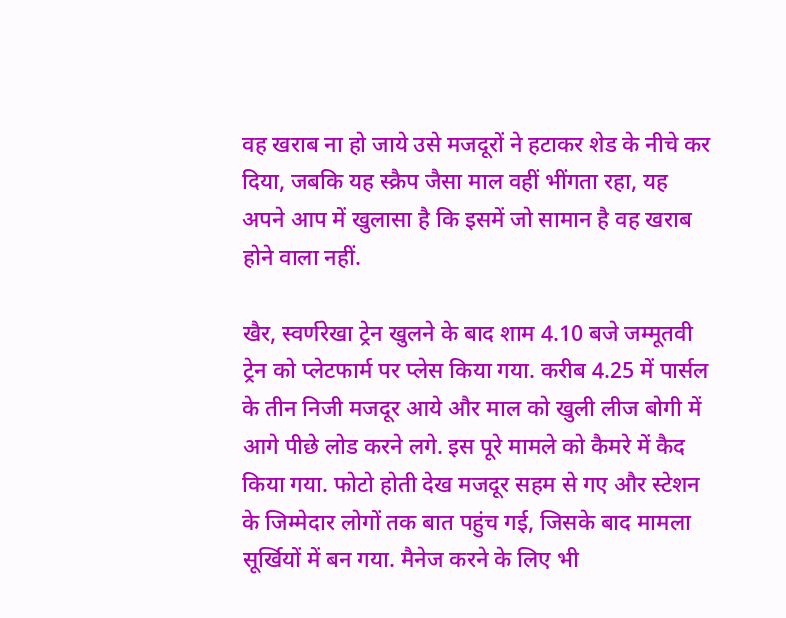वह खराब ना हो जाये उसे मजदूरों ने हटाकर शेड के नीचे कर दिया, जबकि यह स्क्रैप जैसा माल वहीं भींगता रहा, यह अपने आप में खुलासा है कि इसमें जो सामान है वह खराब होने वाला नहीं.

खैर, स्वर्णरेखा ट्रेन खुलने के बाद शाम 4.10 बजे जम्मूतवी ट्रेन को प्लेटफार्म पर प्लेस किया गया. करीब 4.25 में पार्सल के तीन निजी मजदूर आये और माल को खुली लीज बोगी में आगे पीछे लोड करने लगे. इस पूरे मामले को कैमरे में कैद किया गया. फोटो होती देख मजदूर सहम से गए और स्टेशन के जिम्मेदार लोगों तक बात पहुंच गई, जिसके बाद मामला सूर्खियों में बन गया. मैनेज करने के लिए भी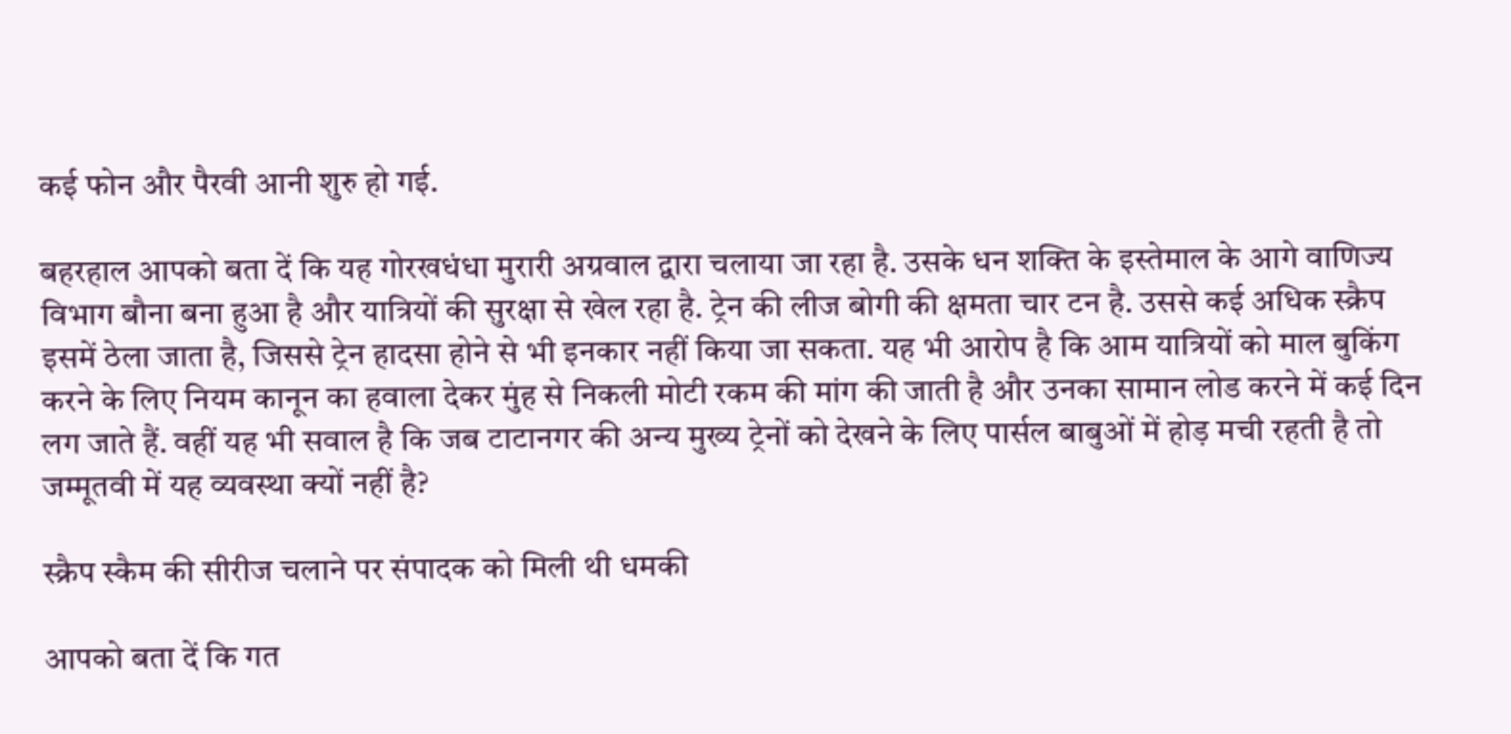कई फोन और पैरवी आनी शुरु हो गई.

बहरहाल आपको बता दें कि यह गोरखधंधा मुरारी अग्रवाल द्वारा चलाया जा रहा है. उसके धन शक्ति के इस्तेमाल के आगे वाणिज्य विभाग बौना बना हुआ है और यात्रियों की सुरक्षा से खेल रहा है. ट्रेन की लीज बोगी की क्षमता चार टन है. उससे कई अधिक स्क्रैप इसमें ठेला जाता है, जिससे ट्रेन हादसा होने से भी इनकार नहीं किया जा सकता. यह भी आरोप है कि आम यात्रियों को माल बुकिंग करने के लिए नियम कानून का हवाला देकर मुंह से निकली मोटी रकम की मांग की जाती है और उनका सामान लोड करने में कई दिन लग जाते हैं. वहीं यह भी सवाल है कि जब टाटानगर की अन्य मुख्य ट्रेनों को देखने के लिए पार्सल बाबुओं में होड़ मची रहती है तो जम्मूतवी में यह व्यवस्था क्यों नहीं है?

स्क्रैप स्कैम की सीरीज चलाने पर संपादक को मिली थी धमकी

आपको बता दें कि गत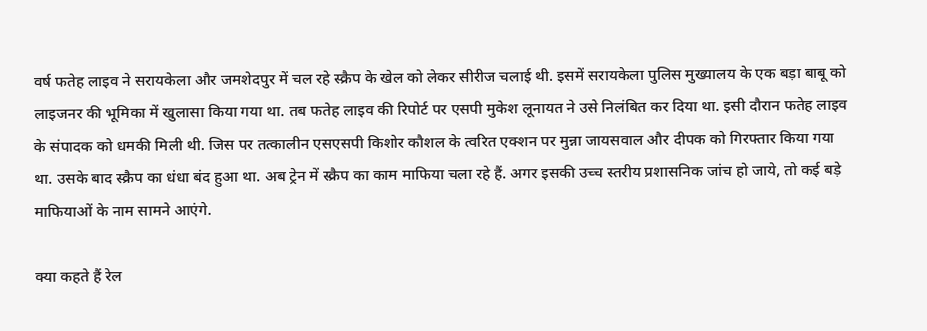वर्ष फतेह लाइव ने सरायकेला और जमशेदपुर में चल रहे स्क्रैप के खेल को लेकर सीरीज चलाई थी. इसमें सरायकेला पुलिस मुख्यालय के एक बड़ा बाबू को लाइजनर की भूमिका में खुलासा किया गया था. तब फतेह लाइव की रिपोर्ट पर एसपी मुकेश लूनायत ने उसे निलंबित कर दिया था. इसी दौरान फतेह लाइव के संपादक को धमकी मिली थी. जिस पर तत्कालीन एसएसपी किशोर कौशल के त्वरित एक्शन पर मुन्ना जायसवाल और दीपक को गिरफ्तार किया गया था. उसके बाद स्क्रैप का धंधा बंद हुआ था. अब ट्रेन में स्क्रैप का काम माफिया चला रहे हैं. अगर इसकी उच्च स्तरीय प्रशासनिक जांच हो जाये, तो कई बड़े माफियाओं के नाम सामने आएंगे.

क्या कहते हैं रेल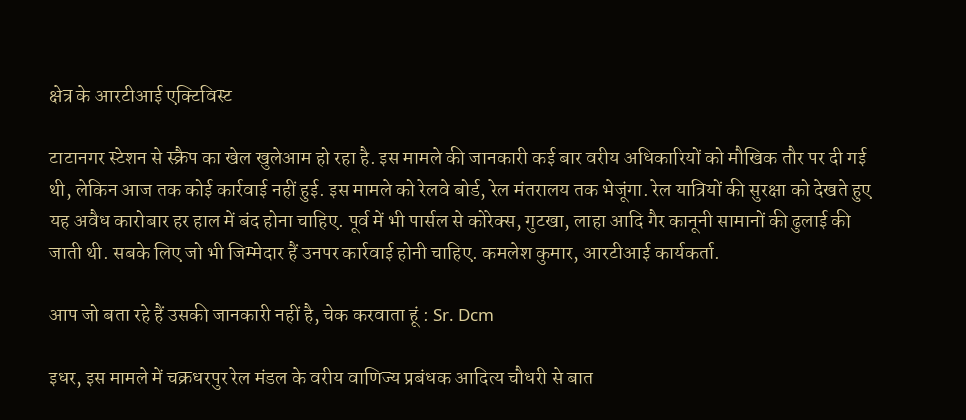क्षेत्र के आरटीआई एक्टिविस्ट

टाटानगर स्टेशन से स्क्रैप का खेल खुलेआम हो रहा है. इस मामले की जानकारी कई बार वरीय अधिकारियों को मौखिक तौर पर दी गई थी, लेकिन आज तक कोई कार्रवाई नहीं हुई. इस मामले को रेलवे बोर्ड, रेल मंतरालय तक भेजूंगा. रेल यात्रियों की सुरक्षा को देखते हुए यह अवैध कारोबार हर हाल में बंद होना चाहिए. पूर्व में भी पार्सल से कोरेक्स, गुटखा, लाहा आदि गैर कानूनी सामानों की ढुलाई की जाती थी. सबके लिए जो भी जिम्मेदार हैं उनपर कार्रवाई होनी चाहिए. कमलेश कुमार, आरटीआई कार्यकर्ता.

आप जो बता रहे हैं उसकी जानकारी नहीं है, चेक करवाता हूं : Sr. Dcm

इधर, इस मामले में चक्रधरपुर रेल मंडल के वरीय वाणिज्य प्रबंधक आदित्य चौधरी से बात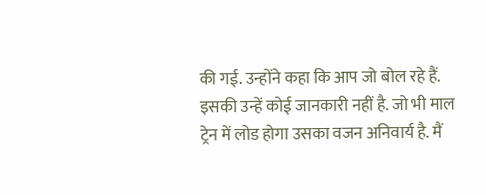की गई. उन्होंने कहा कि आप जो बोल रहे हैं. इसकी उन्हें कोई जानकारी नहीं है. जो भी माल ट्रेन में लोड होगा उसका वजन अनिवार्य है. मैं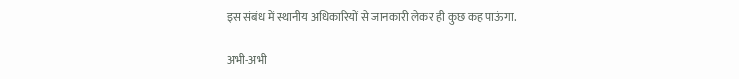इस संबंध में स्थानीय अधिकारियों से जानकारी लेकर ही कुछ कह पाऊंगा.

अभी-अभी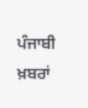ਪੰਜਾਬੀ ਖ਼ਬਰਾਂ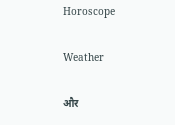Horoscope

Weather

और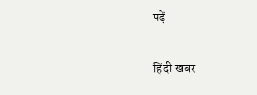पढ़ें

हिंदी खबर